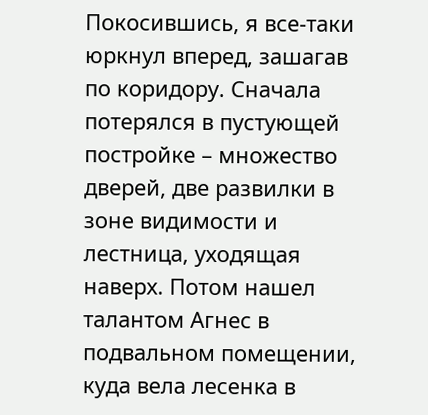Покосившись, я все-таки юркнул вперед, зашагав по коридору. Сначала потерялся в пустующей постройке – множество дверей, две развилки в зоне видимости и лестница, уходящая наверх. Потом нашел талантом Агнес в подвальном помещении, куда вела лесенка в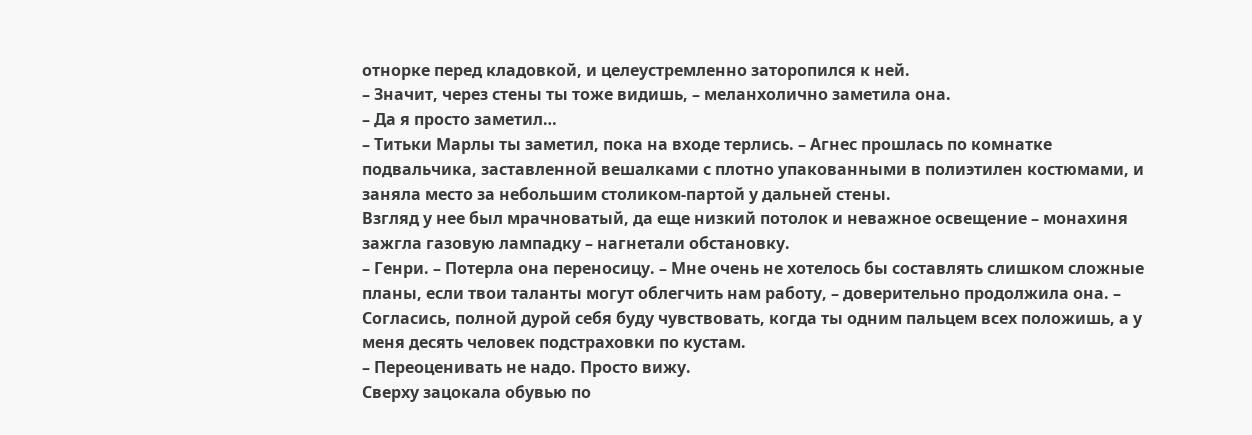отнорке перед кладовкой, и целеустремленно заторопился к ней.
– Значит, через стены ты тоже видишь, – меланхолично заметила она.
– Да я просто заметил…
– Титьки Марлы ты заметил, пока на входе терлись. – Агнес прошлась по комнатке подвальчика, заставленной вешалками с плотно упакованными в полиэтилен костюмами, и заняла место за небольшим столиком-партой у дальней стены.
Взгляд у нее был мрачноватый, да еще низкий потолок и неважное освещение – монахиня зажгла газовую лампадку – нагнетали обстановку.
– Генри. – Потерла она переносицу. – Мне очень не хотелось бы составлять слишком сложные планы, если твои таланты могут облегчить нам работу, – доверительно продолжила она. – Согласись, полной дурой себя буду чувствовать, когда ты одним пальцем всех положишь, а у меня десять человек подстраховки по кустам.
– Переоценивать не надо. Просто вижу.
Сверху зацокала обувью по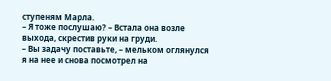ступеням Марла.
– Я тоже послушаю? – Встала она возле выхода, скрестив руки на груди.
– Вы задачу поставьте, – мельком оглянулся я на нее и снова посмотрел на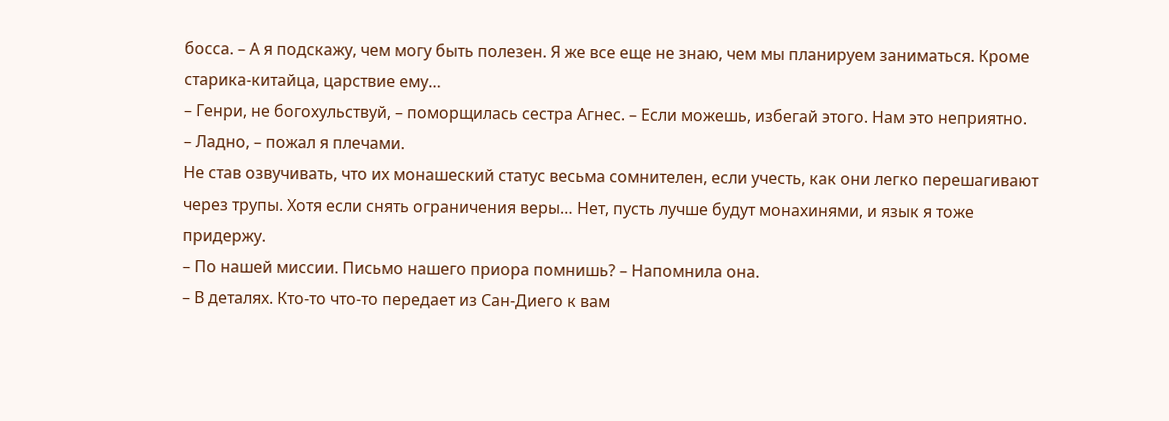босса. – А я подскажу, чем могу быть полезен. Я же все еще не знаю, чем мы планируем заниматься. Кроме старика-китайца, царствие ему…
– Генри, не богохульствуй, – поморщилась сестра Агнес. – Если можешь, избегай этого. Нам это неприятно.
– Ладно, – пожал я плечами.
Не став озвучивать, что их монашеский статус весьма сомнителен, если учесть, как они легко перешагивают через трупы. Хотя если снять ограничения веры… Нет, пусть лучше будут монахинями, и язык я тоже придержу.
– По нашей миссии. Письмо нашего приора помнишь? – Напомнила она.
– В деталях. Кто-то что-то передает из Сан-Диего к вам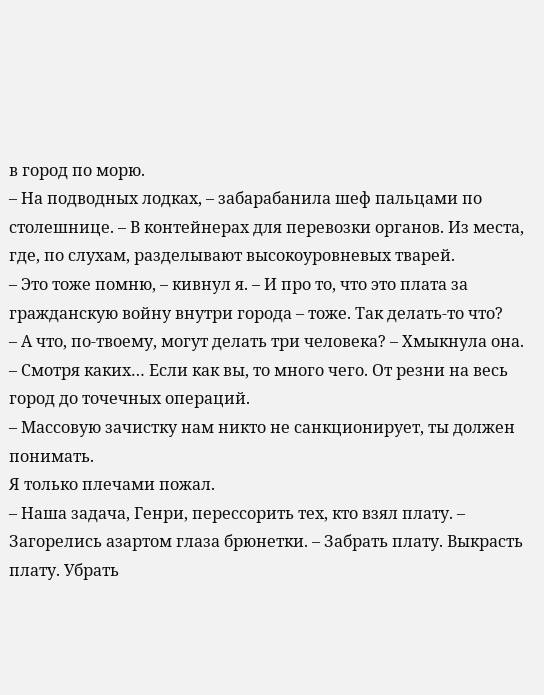в город по морю.
– На подводных лодках, – забарабанила шеф пальцами по столешнице. – В контейнерах для перевозки органов. Из места, где, по слухам, разделывают высокоуровневых тварей.
– Это тоже помню, – кивнул я. – И про то, что это плата за гражданскую войну внутри города – тоже. Так делать-то что?
– А что, по-твоему, могут делать три человека? – Хмыкнула она.
– Смотря каких… Если как вы, то много чего. От резни на весь город до точечных операций.
– Массовую зачистку нам никто не санкционирует, ты должен понимать.
Я только плечами пожал.
– Наша задача, Генри, перессорить тех, кто взял плату. – Загорелись азартом глаза брюнетки. – Забрать плату. Выкрасть плату. Убрать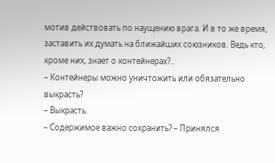мотив действовать по наущению врага. И в то же время, заставить их думать на ближайших союзников. Ведь кто, кроме них, знает о контейнерах?..
– Контейнеры можно уничтожить или обязательно выкрасть?
– Выкрасть.
– Содержимое важно сохранить? – Принялся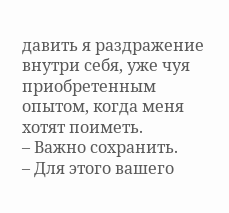давить я раздражение внутри себя, уже чуя приобретенным опытом, когда меня хотят поиметь.
– Важно сохранить.
– Для этого вашего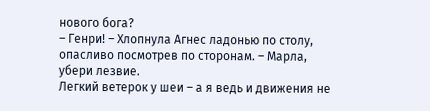нового бога?
– Генри! – Хлопнула Агнес ладонью по столу, опасливо посмотрев по сторонам. – Марла, убери лезвие.
Легкий ветерок у шеи – а я ведь и движения не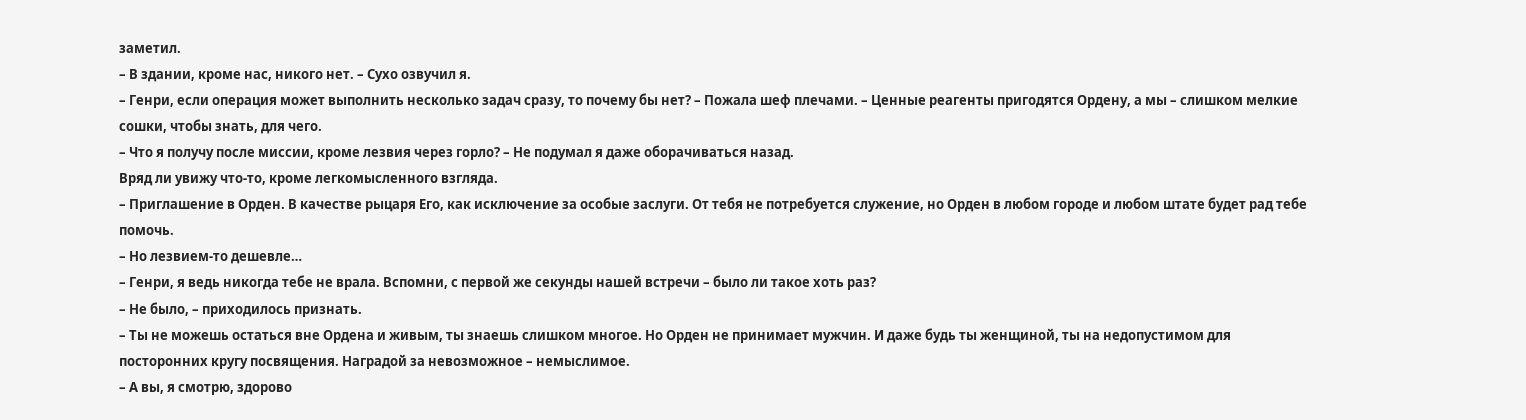заметил.
– В здании, кроме нас, никого нет. – Сухо озвучил я.
– Генри, если операция может выполнить несколько задач сразу, то почему бы нет? – Пожала шеф плечами. – Ценные реагенты пригодятся Ордену, а мы – слишком мелкие сошки, чтобы знать, для чего.
– Что я получу после миссии, кроме лезвия через горло? – Не подумал я даже оборачиваться назад.
Вряд ли увижу что-то, кроме легкомысленного взгляда.
– Приглашение в Орден. В качестве рыцаря Его, как исключение за особые заслуги. От тебя не потребуется служение, но Орден в любом городе и любом штате будет рад тебе помочь.
– Но лезвием-то дешевле…
– Генри, я ведь никогда тебе не врала. Вспомни, с первой же секунды нашей встречи – было ли такое хоть раз?
– Не было, – приходилось признать.
– Ты не можешь остаться вне Ордена и живым, ты знаешь слишком многое. Но Орден не принимает мужчин. И даже будь ты женщиной, ты на недопустимом для посторонних кругу посвящения. Наградой за невозможное – немыслимое.
– А вы, я смотрю, здорово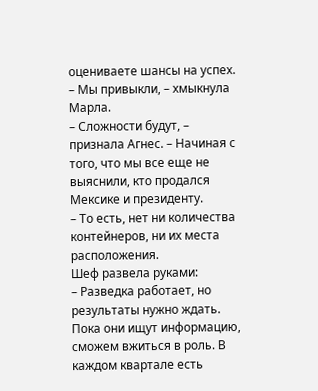оцениваете шансы на успех.
– Мы привыкли, – хмыкнула Марла.
– Сложности будут, – признала Агнес. – Начиная с того, что мы все еще не выяснили, кто продался Мексике и президенту.
– То есть, нет ни количества контейнеров, ни их места расположения.
Шеф развела руками:
– Разведка работает, но результаты нужно ждать. Пока они ищут информацию, сможем вжиться в роль. В каждом квартале есть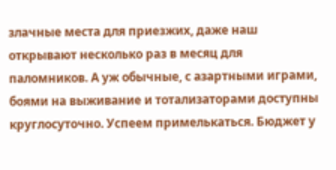злачные места для приезжих, даже наш открывают несколько раз в месяц для паломников. А уж обычные, с азартными играми, боями на выживание и тотализаторами доступны круглосуточно. Успеем примелькаться. Бюджет у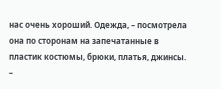нас очень хороший. Одежда, – посмотрела она по сторонам на запечатанные в пластик костюмы, брюки, платья, джинсы. –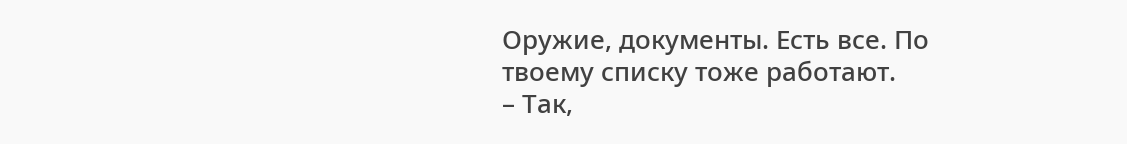Оружие, документы. Есть все. По твоему списку тоже работают.
– Так,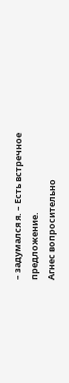– задумался я. – Есть встречное предложение.
Агнес вопросительно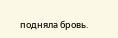подняла бровь.